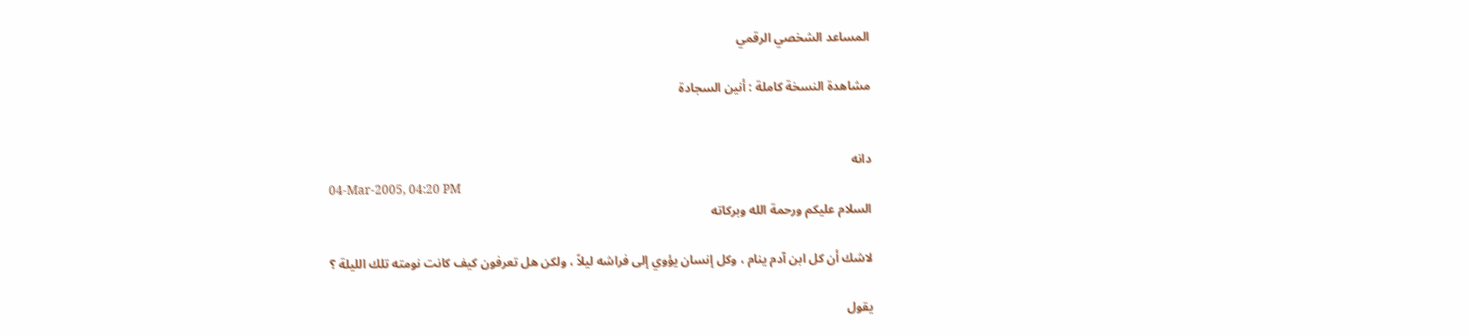المساعد الشخصي الرقمي

مشاهدة النسخة كاملة : أنين السجادة


دانه
04-Mar-2005, 04:20 PM
السلام عليكم ورحمة الله وبركاته

لاشك أن كل ابن آدم ينام ، وكل إنسان يؤوي إلى فراشه ليلاً ، ولكن هل تعرفون كيف كانت نومته تلك الليلة ؟

يقول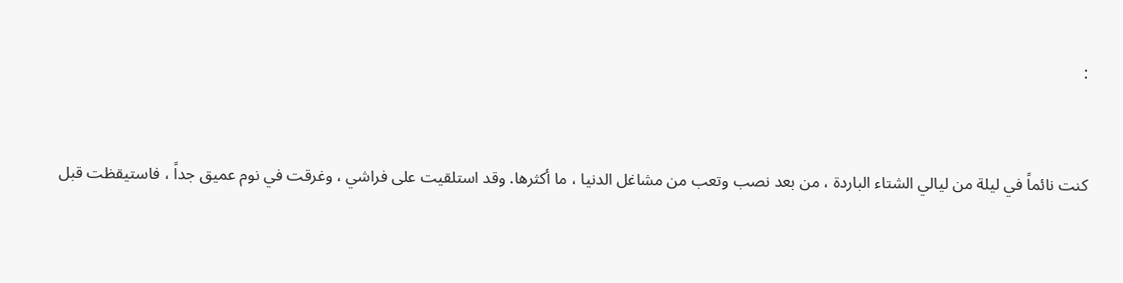:


كنت نائماً في ليلة من ليالي الشتاء الباردة ، من بعد نصب وتعب من مشاغل الدنيا ، ما أكثرها. وقد استلقيت على فراشي ، وغرقت في نوم عميق جداً ، فاستيقظت قبل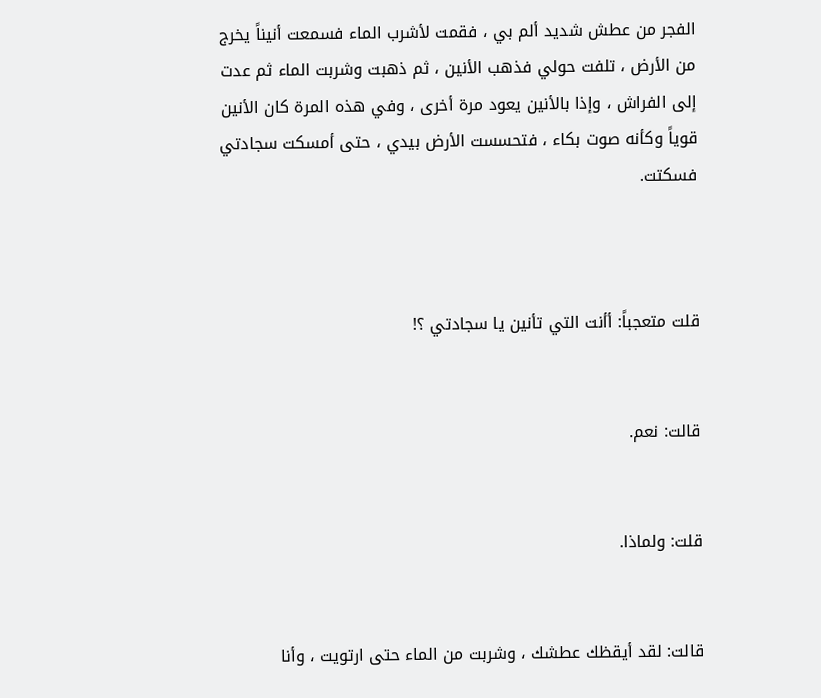الفجر من عطش شديد ألم بي ، فقمت لأشرب الماء فسمعت أنيناً يخرج من الأرض ، تلفت حولي فذهب الأنين ، ثم ذهبت وشربت الماء ثم عدت إلى الفراش ، وإذا بالأنين يعود مرة أخرى ، وفي هذه المرة كان الأنين قوياً وكأنه صوت بكاء ، فتحسست الأرض بيدي ، حتى أمسكت سجادتي فسكتت.



قلت متعجباً: أأنت التي تأنين يا سجادتي ؟!


قالت: نعم.


قلت: ولماذا.


قالت: لقد أيقظك عطشك ، وشربت من الماء حتى ارتويت ، وأنا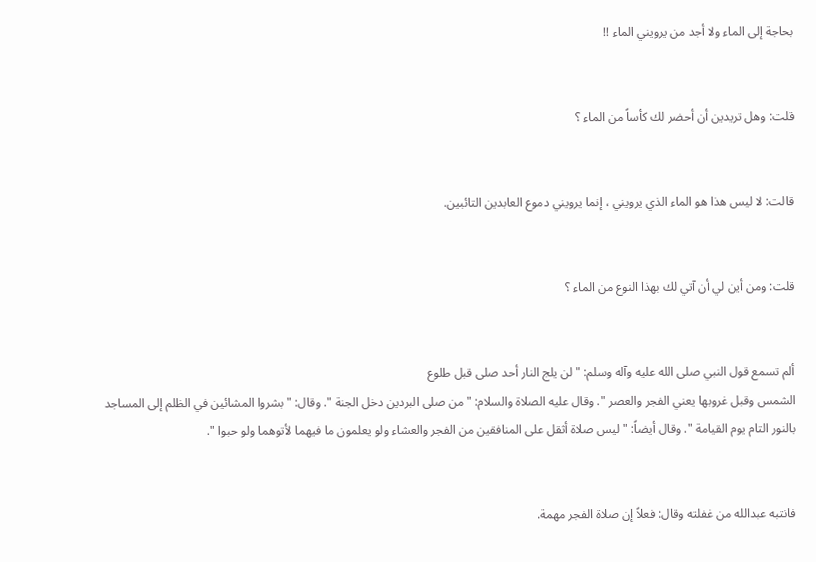بحاجة إلى الماء ولا أجد من يرويني الماء !!


قلت: وهل تريدين أن أحضر لك كأساً من الماء ؟


قالت: لا ليس هذا هو الماء الذي يرويني ، إنما يرويني دموع العابدين التائبين.


قلت: ومن أين لي أن آتي لك بهذا النوع من الماء ؟


ألم تسمع قول النبي صلى الله عليه وآله وسلم: " لن يلج النار أحد صلى قبل طلوع
الشمس وقبل غروبها يعني الفجر والعصر ". وقال عليه الصلاة والسلام: " من صلى البردين دخل الجنة ". وقال: " بشروا المشائين في الظلم إلى المساجد بالنور التام يوم القيامة ". وقال أيضاً: " ليس صلاة أثقل على المنافقين من الفجر والعشاء ولو يعلمون ما فيهما لأتوهما ولو حبوا ".


فانتبه عبدالله من غفلته وقال: فعلاً إن صلاة الفجر مهمة.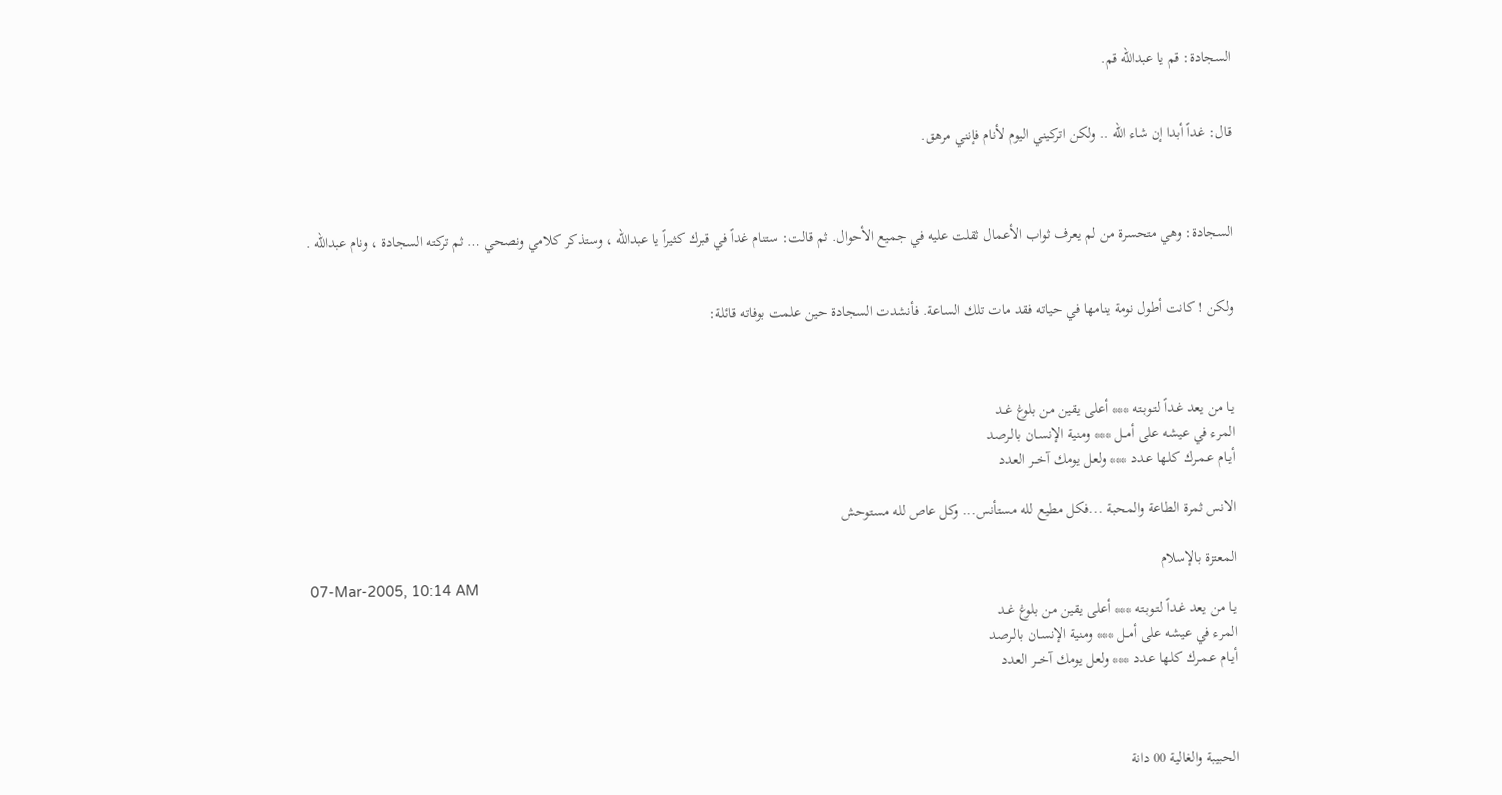السجادة: قم يا عبدالله قم.


قال: غداً أبدا إن شاء الله .. ولكن اتركيني اليوم لأنام فإنني مرهق.



السجادة: وهي متحسرة من لم يعرف ثواب الأعمال ثقلت عليه في جميع الأحوال. ثم قالت: ستنام غداً في قبرك كثيراً يا عبدالله ، وستذكر كلامي ونصحي … ثم تركته السجادة ، ونام عبدالله .


ولكن ! كانت أطول نومة ينامها في حياته فقد مات تلك الساعة. فأنشدت السجادة حين علمت بوفاته قائلة:



يـا من يعد غـداً لتـوبـته *** أعلى يقين من بلوغ غــد
المرء في عيشه على أمــل *** ومنية الإنسـان بالـرصد
أيـام عـمـرك كلـها عـدد *** ولعل يومك آخـــر العدد

الانس ثمرة الطاعة والمحبة ...فكل مطيع لله مستأنس... وكل عاص لله مستوحش

المعتزة بالإسلام
07-Mar-2005, 10:14 AM
يـا من يعد غـداً لتـوبـته *** أعلى يقين من بلوغ غــد
المرء في عيشه على أمــل *** ومنية الإنسـان بالـرصد
أيـام عـمـرك كلـها عـدد *** ولعل يومك آخـــر العدد



الحبيبة والغالية 00 دانة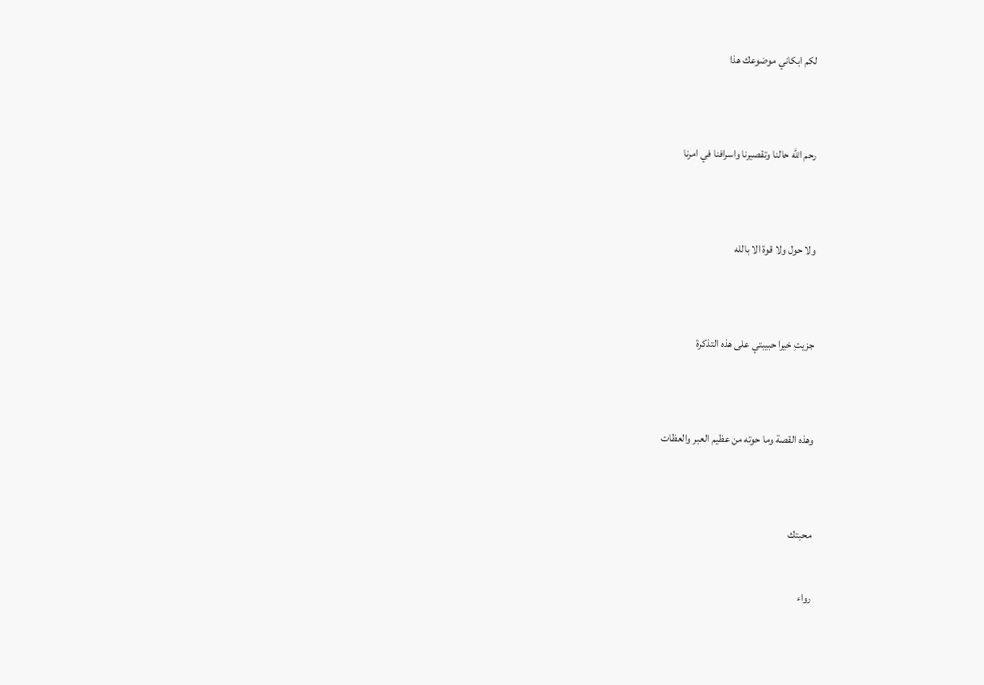لكم ابكاني موضوعك هذا


رحم الله حالنا وتقصيرنا واسرافنا في امرنا


ولا حول ولا قوة الا بالله


جزيتِ خيرا حبيبتي على هذه التذكرة


وهذه القصة وما حوته من عظيم العبر والعظات


محبتك

رواء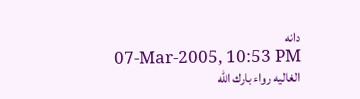دانه
07-Mar-2005, 10:53 PM
الغاليه رواء بارك الله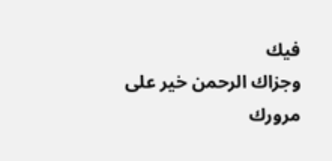فيك
وجزاك الرحمن خير على مرورك